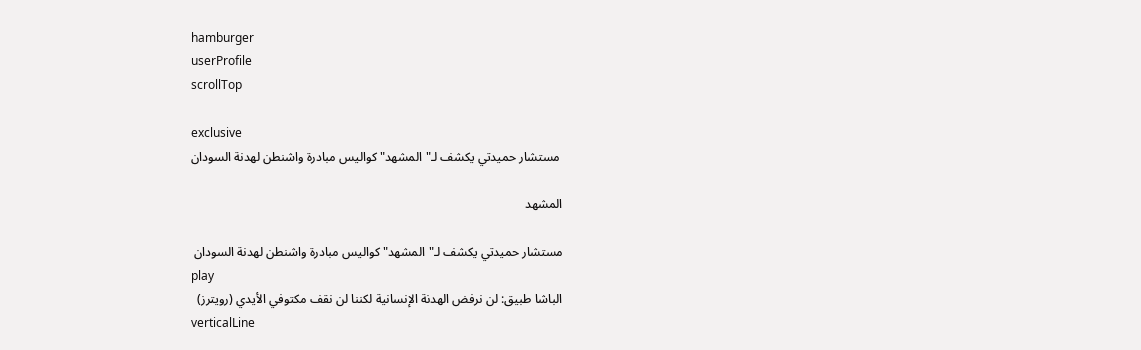hamburger
userProfile
scrollTop

exclusive
 مستشار حميدتي يكشف لـ"المشهد" كواليس مبادرة واشنطن لهدنة السودان

المشهد

مستشار حميدتي يكشف لـ"المشهد" كواليس مبادرة واشنطن لهدنة السودان
play
الباشا طبيق: لن نرفض الهدنة الإنسانية لكننا لن نقف مكتوفي الأيدي (رويترز)
verticalLine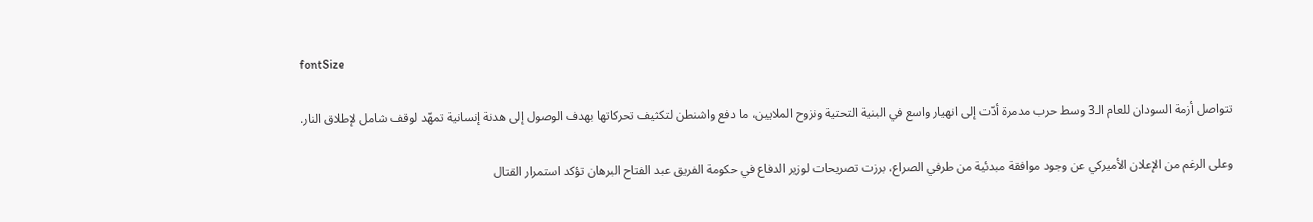fontSize

تتواصل أزمة السودان للعام الـ3 وسط حرب مدمرة أدّت إلى انهيار واسع في البنية التحتية ونزوح الملايين، ما دفع واشنطن لتكثيف تحركاتها بهدف الوصول إلى هدنة إنسانية تمهّد لوقف شامل لإطلاق النار.

وعلى الرغم من الإعلان الأميركي عن وجود موافقة مبدئية من طرفي الصراع، برزت تصريحات لوزير الدفاع في حكومة الفريق عبد الفتاح البرهان تؤكد استمرار القتال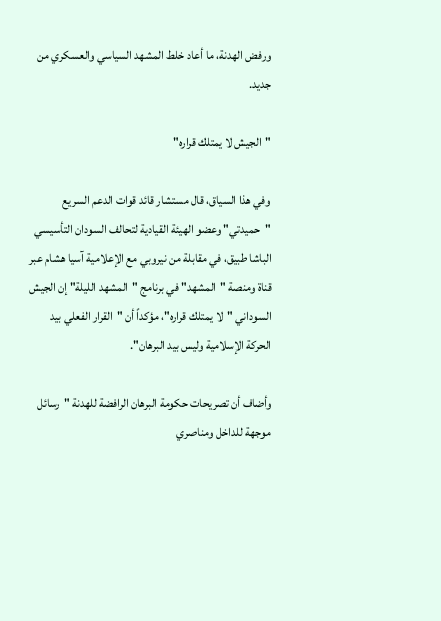ورفض الهدنة، ما أعاد خلط المشهد السياسي والعسكري من جديد.

"الجيش لا يمتلك قراره"

وفي هذا السياق، قال مستشار قائد قوات الدعم السريع "حميدتي" وعضو الهيئة القيادية لتحالف السودان التأسيسي الباشا طبيق، في مقابلة من نيروبي مع الإعلامية آسيا هشام عبر قناة ومنصة "المشهد" في برنامج "المشهد الليلة" إن الجيش السوداني "لا يمتلك قراره"، مؤكداً أن "القرار الفعلي بيد الحركة الإسلامية وليس بيد البرهان".

وأضاف أن تصريحات حكومة البرهان الرافضة للهدنة "رسائل موجهة للداخل ومناصري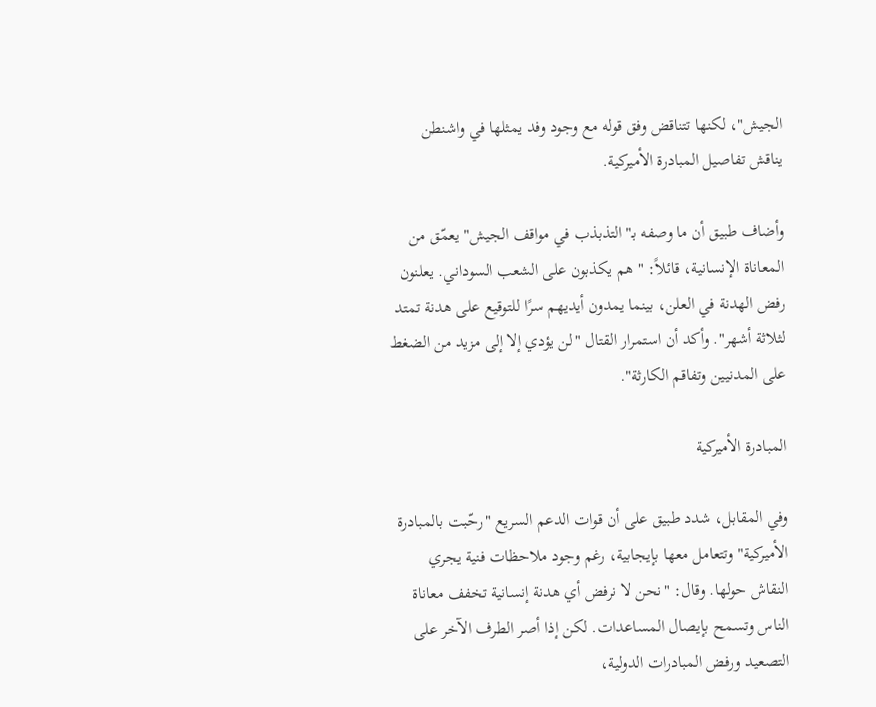الجيش"، لكنها تتناقض وفق قوله مع وجود وفد يمثلها في واشنطن يناقش تفاصيل المبادرة الأميركية.

وأضاف طبيق أن ما وصفه بـ"التذبذب في مواقف الجيش" يعمّق من المعاناة الإنسانية، قائلاً: "هم يكذبون على الشعب السوداني. يعلنون رفض الهدنة في العلن، بينما يمدون أيديهم سرًا للتوقيع على هدنة تمتد لثلاثة أشهر". وأكد أن استمرار القتال "لن يؤدي إلا إلى مزيد من الضغط على المدنيين وتفاقم الكارثة".

المبادرة الأميركية

وفي المقابل، شدد طبيق على أن قوات الدعم السريع "رحّبت بالمبادرة الأميركية" وتتعامل معها بإيجابية، رغم وجود ملاحظات فنية يجري النقاش حولها. وقال: "نحن لا نرفض أي هدنة إنسانية تخفف معاناة الناس وتسمح بإيصال المساعدات. لكن إذا أصر الطرف الآخر على التصعيد ورفض المبادرات الدولية،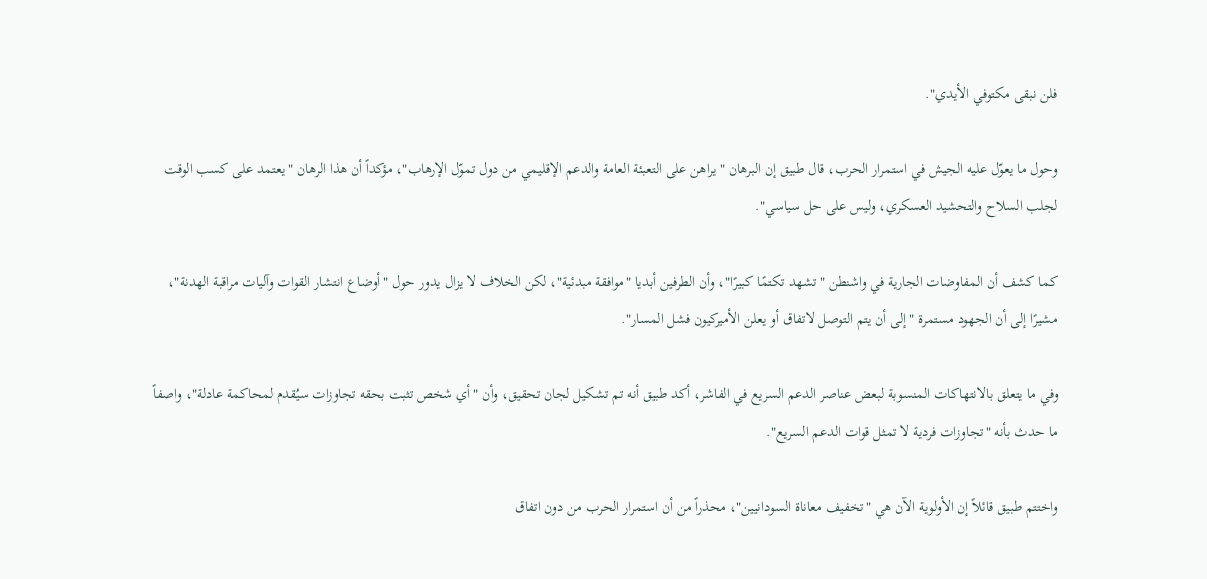فلن نبقى مكتوفي الأيدي".

وحول ما يعوّل عليه الجيش في استمرار الحرب، قال طبيق إن البرهان "يراهن على التعبئة العامة والدعم الإقليمي من دول تموّل الإرهاب"، مؤكداً أن هذا الرهان "يعتمد على كسب الوقت لجلب السلاح والتحشيد العسكري، وليس على حل سياسي".

كما كشف أن المفاوضات الجارية في واشنطن "تشهد تكتمًا كبيرًا"، وأن الطرفين أبديا "موافقة مبدئية"، لكن الخلاف لا يزال يدور حول "أوضاع انتشار القوات وآليات مراقبة الهدنة"، مشيرًا إلى أن الجهود مستمرة "إلى أن يتم التوصل لاتفاق أو يعلن الأميركيون فشل المسار".

وفي ما يتعلق بالانتهاكات المنسوبة لبعض عناصر الدعم السريع في الفاشر، أكد طبيق أنه تم تشكيل لجان تحقيق، وأن "أي شخص تثبت بحقه تجاوزات سيُقدم لمحاكمة عادلة"، واصفاً ما حدث بأنه "تجاوزات فردية لا تمثل قوات الدعم السريع".

واختتم طبيق قائلاً إن الأولوية الآن هي "تخفيف معاناة السودانيين"، محذراً من أن استمرار الحرب من دون اتفاق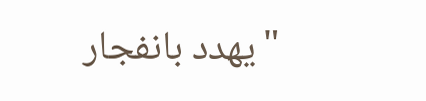"يهدد بانفجار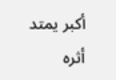أكبر يمتد أثره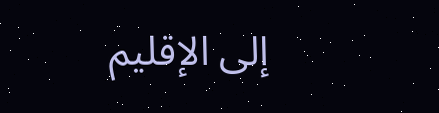إلى الإقليم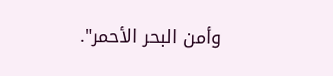وأمن البحر الأحمر".